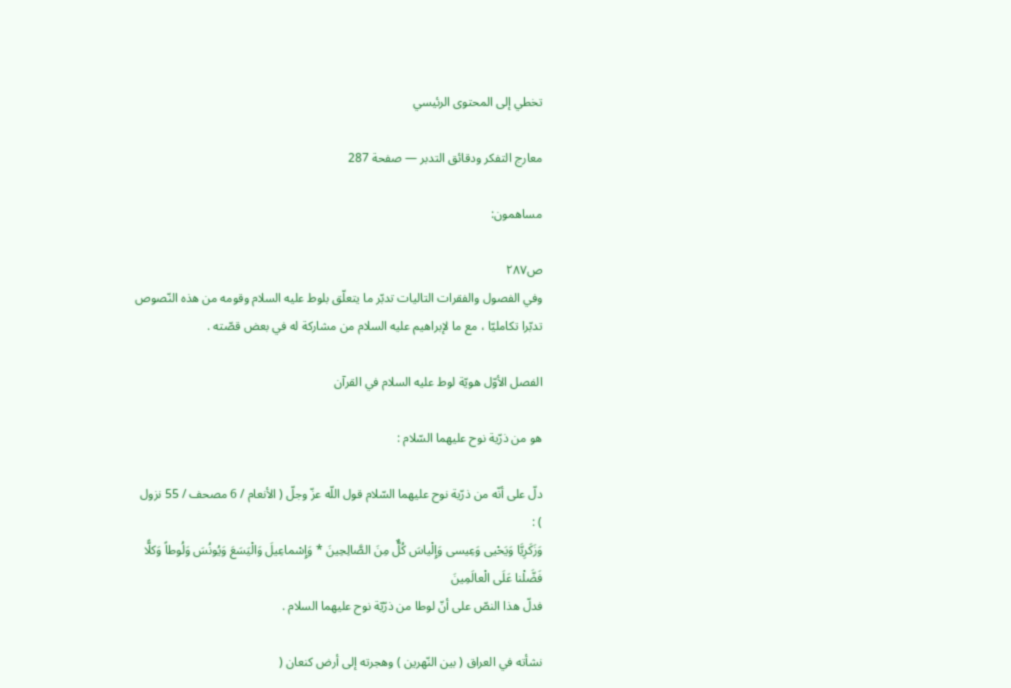تخطي إلى المحتوى الرئيسي

معارج التفكر ودقائق التدبر — صفحة 287

مساهمون:

ص٢٨٧
وفي الفصول والفقرات التاليات تدبّر ما يتعلّق بلوط عليه السلام وقومه من هذه النّصوص تدبّرا تكامليّا ، مع ما لإبراهيم عليه السلام من مشاركة له في بعض قصّته .

الفصل الأوّل هويّة لوط عليه السلام في القرآن

هو من ذرّية نوح عليهما السّلام :

دلّ على أنّه من ذرّية نوح عليهما السّلام قول اللّه عزّ وجلّ ( الأنعام / 6 مصحف / 55 نزول ) :
وَزَكَرِيَّا وَيَحْيى وَعِيسى وَإِلْياسَ كُلٌّ مِنَ الصَّالِحِينَ * وَإِسْماعِيلَ وَالْيَسَعَ وَيُونُسَ وَلُوطاً وَكلًّا فَضَّلْنا عَلَى الْعالَمِينَ
فدلّ هذا النصّ على أنّ لوطا من ذرّيّة نوح عليهما السلام .

نشأته في العراق ( بين النّهرين ) وهجرته إلى أرض كنعان (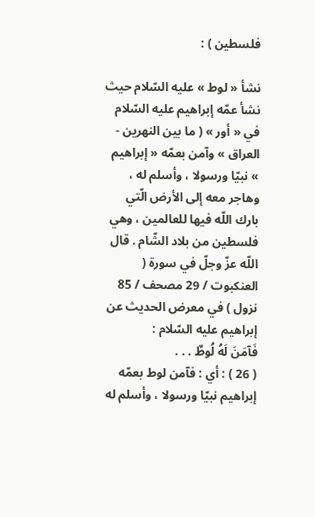فلسطين ) :

نشأ « لوط » عليه السّلام حيث نشأ عمّه إبراهيم عليه السّلام في « أور » ( ما بين النهرين - العراق » وآمن بعمّه « إبراهيم » نبيّا ورسولا ، وأسلم له ، وهاجر معه إلى الأرض الّتي بارك اللّه فيها للعالمين ، وهي فلسطين من بلاد الشّام . قال اللّه عزّ وجلّ في سورة ( العنكبوت / 29 مصحف / 85 نزول ) في معرض الحديث عن إبراهيم عليه السّلام :
فَآمَنَ لَهُ لُوطٌ . . .
( 26 ) : أي : فآمن لوط بعمّه إبراهيم نبيّا ورسولا ، وأسلم له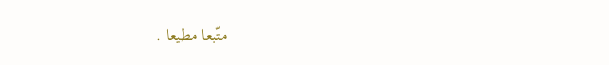متّبعا مطيعا .